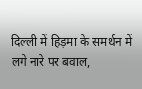दिल्ली में हिड़मा के समर्थन में लगे नारे पर बवाल,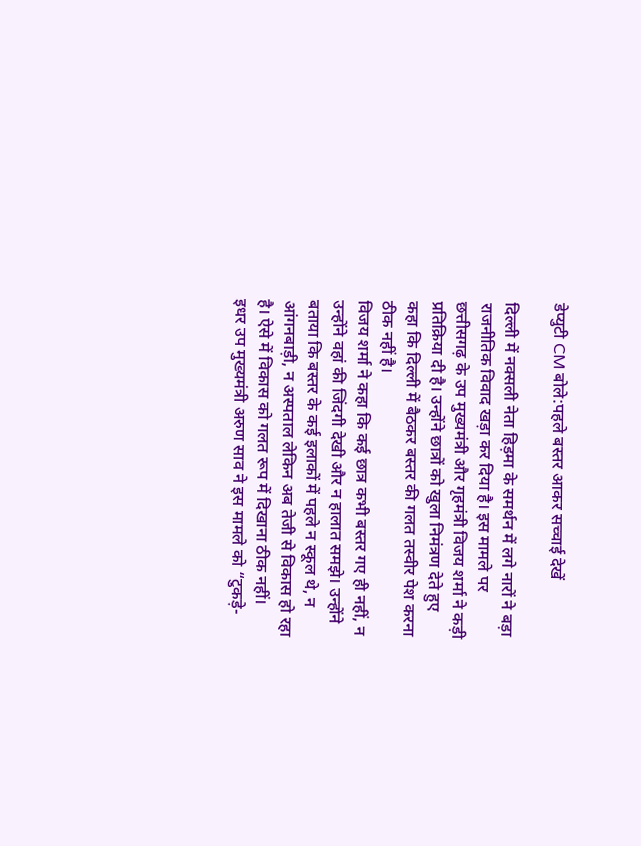डेप्युटी CM बोले:पहले बस्तर आकर सच्चाई देखें

दिल्ली में नक्सली नेता हिड़मा के समर्थन में लगे नारों ने बड़ा राजनीतिक विवाद खड़ा कर दिया है। इस मामले पर छत्तीसगढ़ के उप मुख्यमंत्री और गृहमंत्री विजय शर्मा ने कड़ी प्रतिक्रिया दी है। उन्होंने छात्रों को खुला निमंत्रण देते हुए कहा कि दिल्ली में बैठकर बस्तर की गलत तस्वीर पेश करना ठीक नहीं है।
विजय शर्मा ने कहा कि कई छात्र कभी बस्तर गए ही नहीं, न उन्होंने वहां की जिंदगी देखी और न हालात समझे। उन्होंने बताया कि बस्तर के कई इलाकों में पहले न स्कूल थे, न आंगनबाड़ी, न अस्पताल लेकिन अब तेजी से विकास हो रहा है। ऐसे में विकास को गलत रूप में दिखाना ठीक नहीं।
इधर उप मुख्यमंत्री अरुण साव ने इस मामले को “टुकड़े-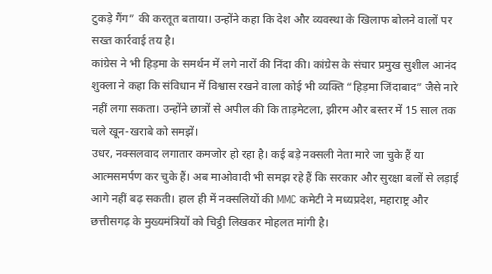टुकड़े गैंग” की करतूत बताया। उन्होंने कहा कि देश और व्यवस्था के खिलाफ बोलने वालों पर सख्त कार्रवाई तय है।
कांग्रेस ने भी हिड़मा के समर्थन में लगे नारों की निंदा की। कांग्रेस के संचार प्रमुख सुशील आनंद शुक्ला ने कहा कि संविधान में विश्वास रखने वाला कोई भी व्यक्ति “हिड़मा जिंदाबाद” जैसे नारे नहीं लगा सकता। उन्होंने छात्रों से अपील की कि ताड़मेटला, झीरम और बस्तर में 15 साल तक चले खून-खराबे को समझें।
उधर, नक्सलवाद लगातार कमजोर हो रहा है। कई बड़े नक्सली नेता मारे जा चुके हैं या आत्मसमर्पण कर चुके हैं। अब माओवादी भी समझ रहे हैं कि सरकार और सुरक्षा बलों से लड़ाई आगे नहीं बढ़ सकती। हाल ही में नक्सलियों की MMC कमेटी ने मध्यप्रदेश, महाराष्ट्र और छत्तीसगढ़ के मुख्यमंत्रियों को चिट्ठी लिखकर मोहलत मांगी है।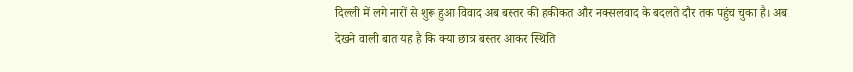दिल्ली में लगे नारों से शुरू हुआ विवाद अब बस्तर की हकीकत और नक्सलवाद के बदलते दौर तक पहुंच चुका है। अब देखने वाली बात यह है कि क्या छात्र बस्तर आकर स्थिति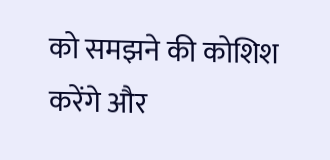को समझने की कोशिश करेंगे और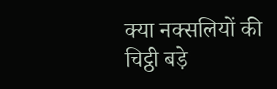क्या नक्सलियों की चिट्ठी बड़े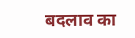बदलाव का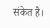संकेत है।